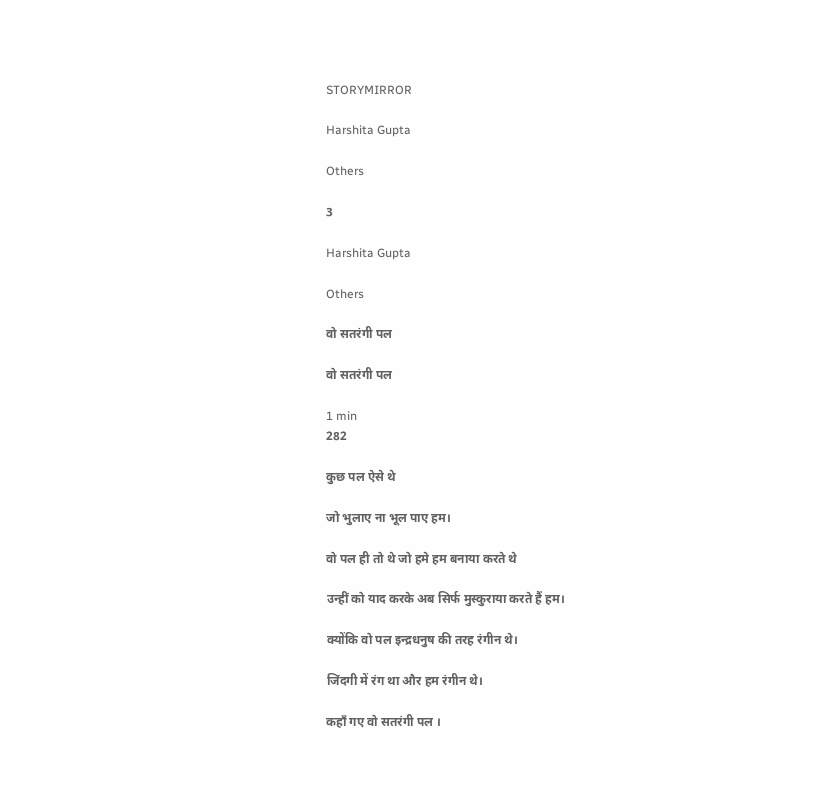STORYMIRROR

Harshita Gupta

Others

3

Harshita Gupta

Others

वो सतरंगी पल

वो सतरंगी पल

1 min
282

कुछ पल ऐसे थे

जो भुलाए ना भूल पाए हम।

वो पल ही तो थे जो हमे हम बनाया करते थे

उन्हीं को याद करके अब सिर्फ मुस्कुराया करते हैं हम।

क्योंकि वो पल इन्द्रधनुष की तरह रंगीन थे।

जिंदगी में रंग था और हम रंगीन थे।

कहाँ गए वो सतरंगी पल ।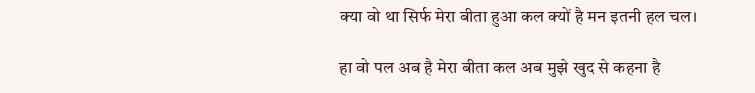क्या वो था सिर्फ मेरा बीता हुआ कल क्यों है मन इतनी हल चल।

हा वो पल अब है मेरा बीता कल अब मुझे खुद से कहना है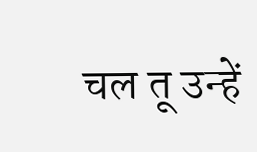चल तू उन्हें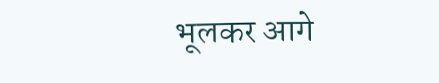भूलकर आगे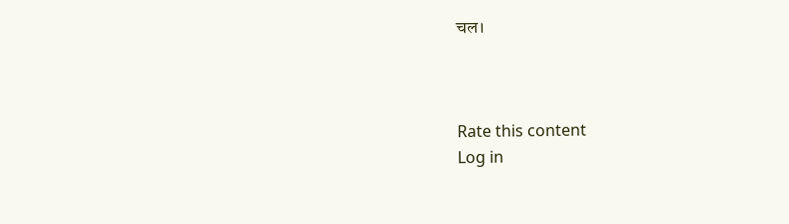चल।



Rate this content
Log in